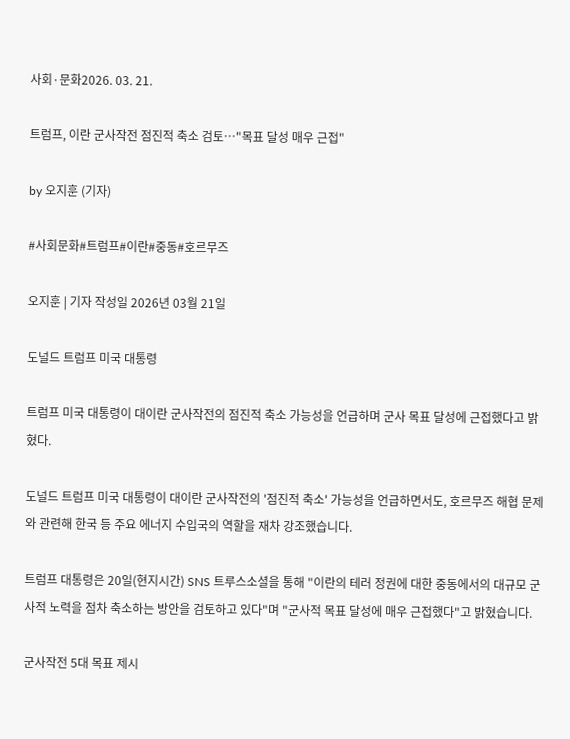사회·문화2026. 03. 21.

트럼프, 이란 군사작전 점진적 축소 검토…"목표 달성 매우 근접"

by 오지훈 (기자)

#사회문화#트럼프#이란#중동#호르무즈

오지훈 | 기자 작성일 2026년 03월 21일

도널드 트럼프 미국 대통령

트럼프 미국 대통령이 대이란 군사작전의 점진적 축소 가능성을 언급하며 군사 목표 달성에 근접했다고 밝혔다.

도널드 트럼프 미국 대통령이 대이란 군사작전의 '점진적 축소' 가능성을 언급하면서도, 호르무즈 해협 문제와 관련해 한국 등 주요 에너지 수입국의 역할을 재차 강조했습니다.

트럼프 대통령은 20일(현지시간) SNS 트루스소셜을 통해 "이란의 테러 정권에 대한 중동에서의 대규모 군사적 노력을 점차 축소하는 방안을 검토하고 있다"며 "군사적 목표 달성에 매우 근접했다"고 밝혔습니다.

군사작전 5대 목표 제시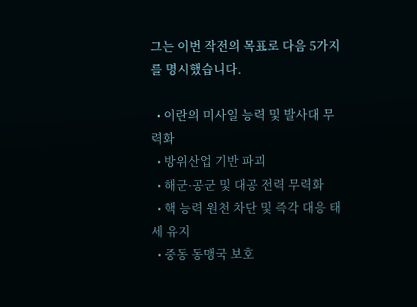그는 이번 작전의 목표로 다음 5가지를 명시했습니다.

  • 이란의 미사일 능력 및 발사대 무력화
  • 방위산업 기반 파괴
  • 해군·공군 및 대공 전력 무력화
  • 핵 능력 원천 차단 및 즉각 대응 태세 유지
  • 중동 동맹국 보호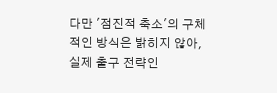다만 '점진적 축소'의 구체적인 방식은 밝히지 않아, 실제 출구 전략인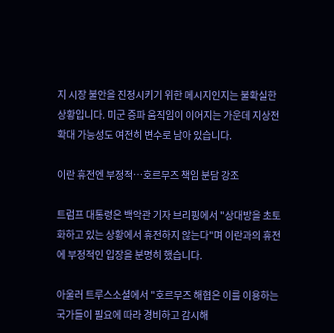지 시장 불안을 진정시키기 위한 메시지인지는 불확실한 상황입니다. 미군 증파 움직임이 이어지는 가운데 지상전 확대 가능성도 여전히 변수로 남아 있습니다.

이란 휴전엔 부정적…호르무즈 책임 분담 강조

트럼프 대통령은 백악관 기자 브리핑에서 "상대방을 초토화하고 있는 상황에서 휴전하지 않는다"며 이란과의 휴전에 부정적인 입장을 분명히 했습니다.

아울러 트루스소셜에서 "호르무즈 해협은 이를 이용하는 국가들이 필요에 따라 경비하고 감시해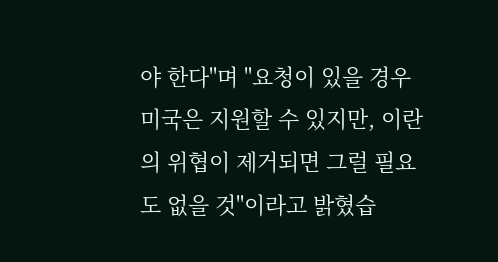야 한다"며 "요청이 있을 경우 미국은 지원할 수 있지만, 이란의 위협이 제거되면 그럴 필요도 없을 것"이라고 밝혔습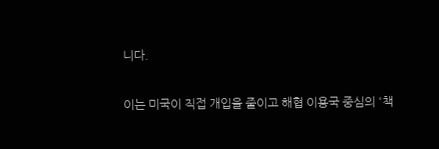니다.

이는 미국이 직접 개입을 줄이고 해협 이용국 중심의 '책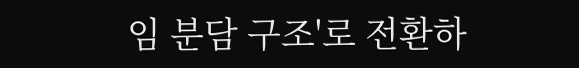임 분담 구조'로 전환하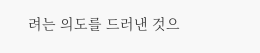려는 의도를 드러낸 것으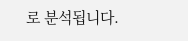로 분석됩니다.